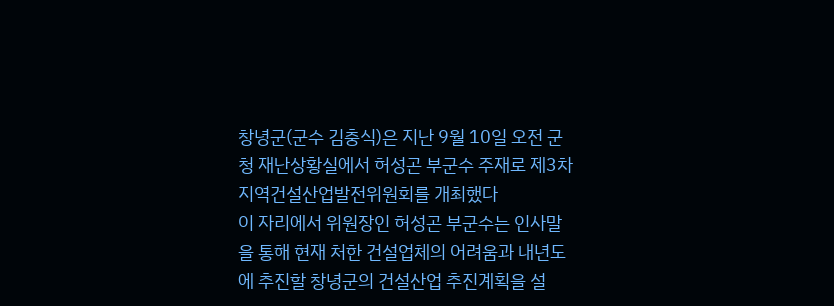창녕군(군수 김충식)은 지난 9월 10일 오전 군청 재난상황실에서 허성곤 부군수 주재로 제3차 지역건설산업발전위원회를 개최했다
이 자리에서 위원장인 허성곤 부군수는 인사말을 통해 현재 처한 건설업체의 어려움과 내년도에 추진할 창녕군의 건설산업 추진계획을 설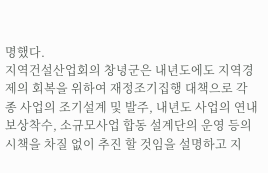명했다.
지역건설산업회의 창녕군은 내년도에도 지역경제의 회복을 위하여 재정조기집행 대책으로 각종 사업의 조기설계 및 발주, 내년도 사업의 연내 보상착수, 소규모사업 합동 설계단의 운영 등의 시책을 차질 없이 추진 할 것임을 설명하고 지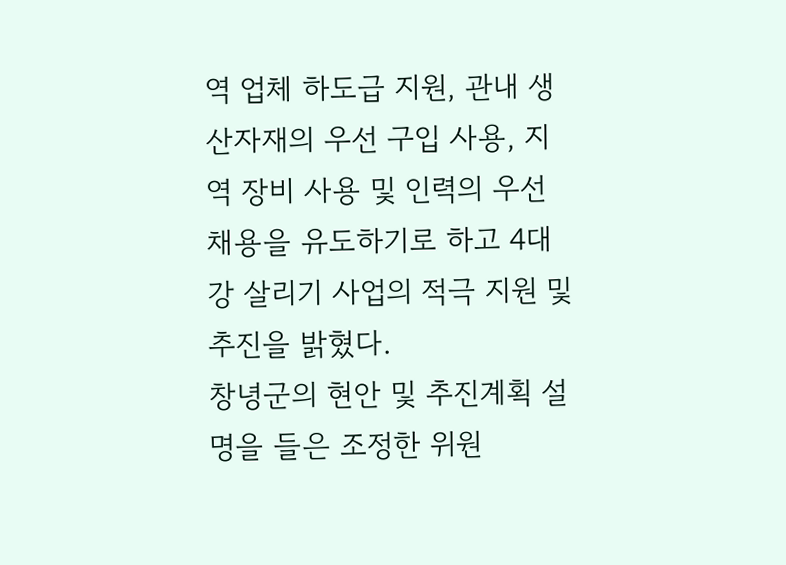역 업체 하도급 지원, 관내 생산자재의 우선 구입 사용, 지역 장비 사용 및 인력의 우선 채용을 유도하기로 하고 4대강 살리기 사업의 적극 지원 및 추진을 밝혔다.
창녕군의 현안 및 추진계획 설명을 들은 조정한 위원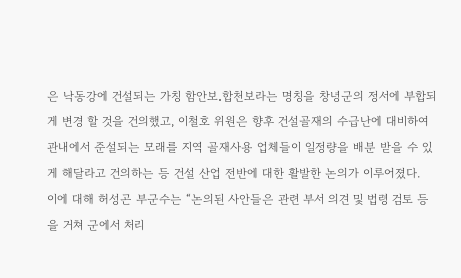은 낙동강에 건설되는 가칭 함안보․합천보라는 명칭을 창녕군의 정서에 부합되게 변경 할 것을 건의했고, 이철호 위원은 향후 건설골재의 수급난에 대비하여 관내에서 준설되는 모래를 지역 골재사용 업체들이 일정량을 배분 받을 수 있게 해달라고 건의하는 등 건설 산업 전반에 대한 활발한 논의가 이루어졌다.
이에 대해 허성곤 부군수는 “논의된 사안들은 관련 부서 의견 및 법령 검토 등을 거쳐 군에서 처리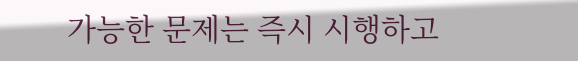가능한 문제는 즉시 시행하고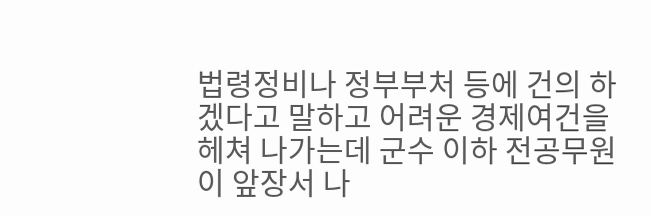법령정비나 정부부처 등에 건의 하겠다고 말하고 어려운 경제여건을 헤쳐 나가는데 군수 이하 전공무원이 앞장서 나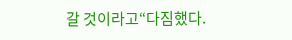갈 것이라고“다짐했다.